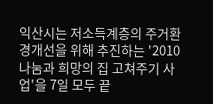익산시는 저소득계층의 주거환경개선을 위해 추진하는 '2010 나눔과 희망의 집 고쳐주기 사업'을 7일 모두 끝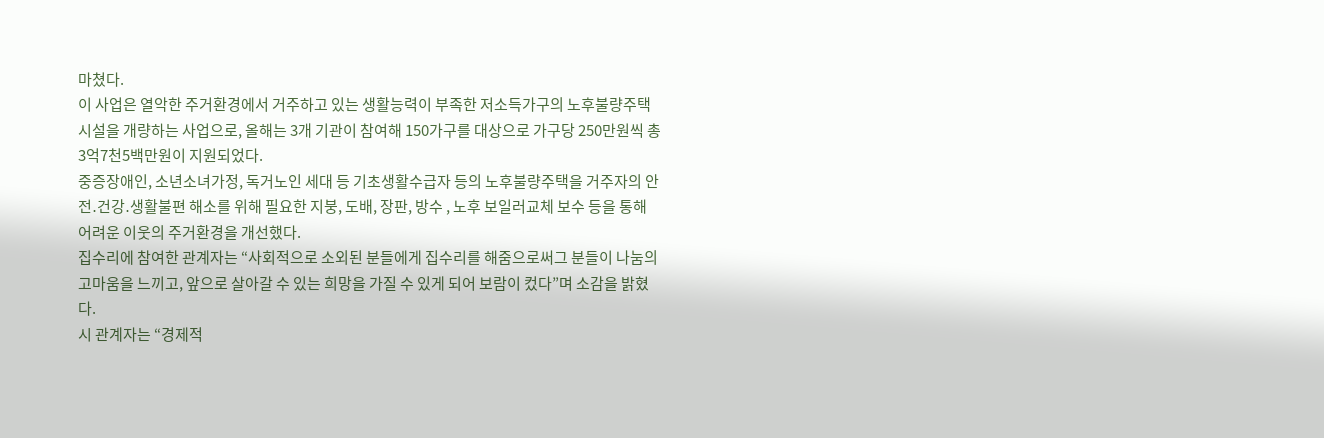마쳤다.
이 사업은 열악한 주거환경에서 거주하고 있는 생활능력이 부족한 저소득가구의 노후불량주택 시설을 개량하는 사업으로, 올해는 3개 기관이 참여해 150가구를 대상으로 가구당 250만원씩 총 3억7천5백만원이 지원되었다.
중증장애인, 소년소녀가정, 독거노인 세대 등 기초생활수급자 등의 노후불량주택을 거주자의 안전․건강․생활불편 해소를 위해 필요한 지붕, 도배, 장판, 방수 , 노후 보일러교체 보수 등을 통해 어려운 이웃의 주거환경을 개선했다.
집수리에 참여한 관계자는 “사회적으로 소외된 분들에게 집수리를 해줌으로써그 분들이 나눔의 고마움을 느끼고, 앞으로 살아갈 수 있는 희망을 가질 수 있게 되어 보람이 컸다”며 소감을 밝혔다.
시 관계자는 “경제적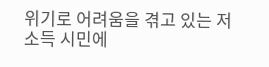위기로 어려움을 겪고 있는 저소득 시민에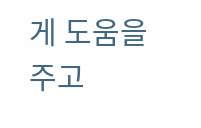게 도움을 주고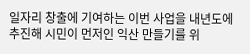일자리 창출에 기여하는 이번 사업을 내년도에 추진해 시민이 먼저인 익산 만들기를 위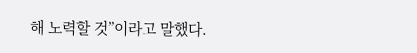해 노력할 것”이라고 말했다.